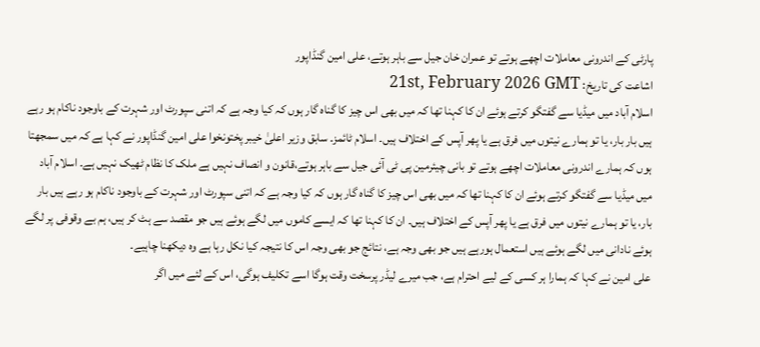پارٹی کے اندرونی معاملات اچھے ہوتے تو عمران خان جیل سے باہر ہوتے، علی امین گنڈاپور
اشاعت کی تاریخ: 21st, February 2026 GMT
اسلام آباد میں میڈیا سے گفتگو کرتے ہوئے ان کا کہنا تھا کہ میں بھی اس چیز کا گناہ گار ہوں کہ کیا وجہ ہے کہ اتنی سپورٹ اور شہرت کے باوجود ناکام ہو رہے ہیں بار بار، یا تو ہمارے نیتوں میں فرق ہے یا پھر آپس کے اختلاف ہیں۔ اسلام ٹائمز۔ سابق وزیر اعلیٰ خیبر پختونخوا علی امین گنڈاپور نے کہا ہے کہ میں سمجھتا ہوں کہ ہمارے اندرونی معاملات اچھے ہوتے تو بانی چیئرمین پی ٹی آئی جیل سے باہر ہوتے،قانون و انصاف نہیں ہے ملک کا نظام ٹھیک نہیں ہے۔ اسلام آباد میں میڈیا سے گفتگو کرتے ہوئے ان کا کہنا تھا کہ میں بھی اس چیز کا گناہ گار ہوں کہ کیا وجہ ہے کہ اتنی سپورٹ اور شہرت کے باوجود ناکام ہو رہے ہیں بار بار، یا تو ہمارے نیتوں میں فرق ہے یا پھر آپس کے اختلاف ہیں۔ ان کا کہنا تھا کہ ایسے کاموں میں لگے ہوئے ہیں جو مقصد سے ہٹ کر ہیں، ہم بے وقوفی پر لگے ہوئے نادانی میں لگے ہوئے ہیں استعمال ہورہے ہیں جو بھی وجہ ہے، نتائج جو بھی وجہ اس کا نتیجہ کیا نکل رہا ہے وہ دیکھنا چاہیے۔
علی امین نے کہا کہ ہمارا ہر کسی کے لیے احترام ہے، جب میرے لیڈر پرسخت وقت ہوگا اسے تکلیف ہوگی، اس کے لئے میں اگر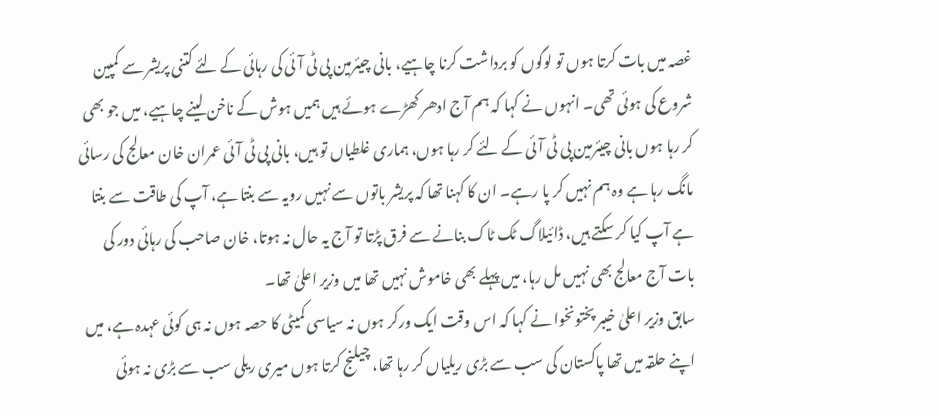غصہ میں بات کرتا ہوں تو لوگوں کو برداشت کرنا چاہیے، بانی چیئرمین پی ٹی آئی کی رہائی کے لئے کتنی پریشر سے کمپین شروع کی ہوئی تھی۔ انہوں نے کہا کہ ہم آج ادھر کھڑے ہوئے ہیں ہمیں ہوش کے ناخن لینے چاہیے، میں جو بھی کر رہا ہوں بانی چیئرمین پی ٹی آئی کے لئے کر رہا ہوں، ہماری غلطیاں تو ہیں، بانی پی ٹی آئی عمران خان معالج کی رسائی مانگ رہا ہے وہ ہم نہیں کر پا رہے۔ ان کا کہنا تھا کہ پریشر باتوں سے نہیں رویہ سے بنتا ہے، آپ کی طاقت سے بنتا ہے آپ کیا کر سکتے ہیں، ڈائیلاگ ٹک ٹاک بنانے سے فرق پڑتا تو آج یہ حال نہ ہوتا، خان صاحب کی رہائی دور کی بات آج معالج بھی نہیں مل رہا، میں پہلے بھی خاموش نہیں تھا میں وزیر اعلیٰ تھا۔
سابق وزیر اعلیٰ خیبر پختونخوا نے کہا کہ اس وقت ایک ورکر ہوں نہ سیاسی کمیٹی کا حصہ ہوں نہ ہی کوئی عہدہ ہے، میں اپنے حلقہ میں تھا پاکستان کی سب سے بڑی ریلیاں کر رہا تھا، چیلنج کرتا ہوں میری ریلی سب سے بڑی نہ ہوئی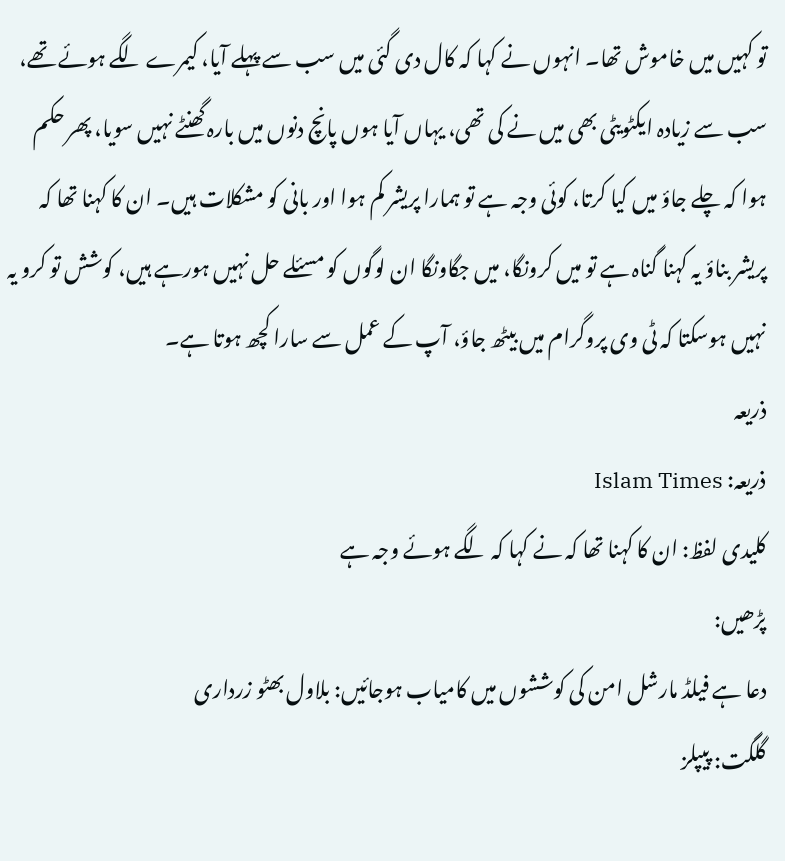تو کہیں میں خاموش تھا۔ انہوں نے کہا کہ کال دی گئی میں سب سے پہلے آیا، کیمرے لگے ہوئے تھے، سب سے زیادہ ایکٹویٹی بھی میں نے کی تھی، یہاں آیا ہوں پانچ دنوں میں بارہ گھنٹے نہیں سویا، پھر حکم ہوا کہ چلے جاؤ میں کیا کرتا، کوئی وجہ ہے تو ہمارا پریشر کم ہوا اور بانی کو مشکلات ہیں۔ ان کا کہنا تھا کہ پریشر بناؤ یہ کہنا گناہ ہے تو میں کرونگا، میں جگاونگا ان لوگوں کو مسئلے حل نہیں ہورہے ہیں، کوشش تو کرو یہ نہیں ہوسکتا کہ ٹی وی پروگرام میں بیٹھ جاؤ، آپ کے عمل سے سارا کچھ ہوتا ہے۔
ذریعہ
ذریعہ: Islam Times
کلیدی لفظ: ان کا کہنا تھا کہ نے کہا کہ لگے ہوئے وجہ ہے
پڑھیں:
دعا ہے فیلڈ مارشل امن کی کوششوں میں کامیاب ہوجائیں: بلاول بھٹو زرداری
گلگت: پیپلز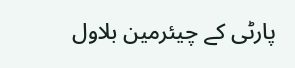پارٹی کے چیئرمین بلاول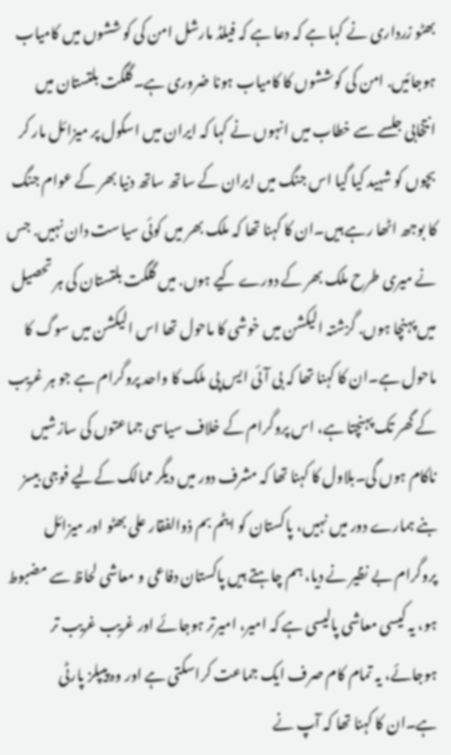بھٹو زرداری نے کہا ہے کہ دعا ہے کہ فیلڈ مارشل امن کی کوششوں میں کامیاب ہوجائیں. امن کی کوششوں کا کامیاب ہونا ضروری ہے۔گلگت بلتستان میں انتخابی جلسے سے خطاب میں انہوں نے کہا کہ ایران میں اسکول پر میزائل مار کر بچوں کو شہید کیا گیا اس جنگ میں ایران کے ساتھ ساتھ دنیا بھر کے عوام جنگ کا بوجھ اٹھا رہے ہیں۔ان کا کہنا تھا کہ ملک بھر میں کوئی سیاست دان نہیں. جس نے میری طرح ملک بھر کے دورے کیے ہوں. میں گلگت بلتستان کی ہر تحصیل میں پہنچا ہوں. گزشتہ الیکشن میں خوشی کا ماحول تھا اس الیکشن میں سوگ کا ماحول ہے۔ان کا کہنا تھا کہ بی آئی ایس پی ملک کا واحد پروگرام ہے جو ہر غریب کے گھر تک پہنچتا ہے، اس پروگرام کے خلاف سیاسی جماعتوں کی سازشیں ناکام ہوں گی۔بلاول کا کہنا تھا کہ مشرف دور میں دیگر ممالک کےلیے فوجی بیسز بنے ہمارے دور میں نہیں، پاکستان کو ایٹم بم ذوالفقار علی بھٹو اور میزائل پروگرام بے نظیر نے دیا، ہم چاہتے ہیں پاکستان دفاعی و معاشی لحاظ سے مضبوط ہو، یہ کیسی معاشی پالیسی ہے کہ امیر، امیرتر ہوجائے اور غریب غریب تر ہوجائے، یہ تمام کام صرف ایک جماعت کراسکتی ہے اور وہ پیپلز پارٹی ہے۔ان کا کہنا تھا کہ آپ نے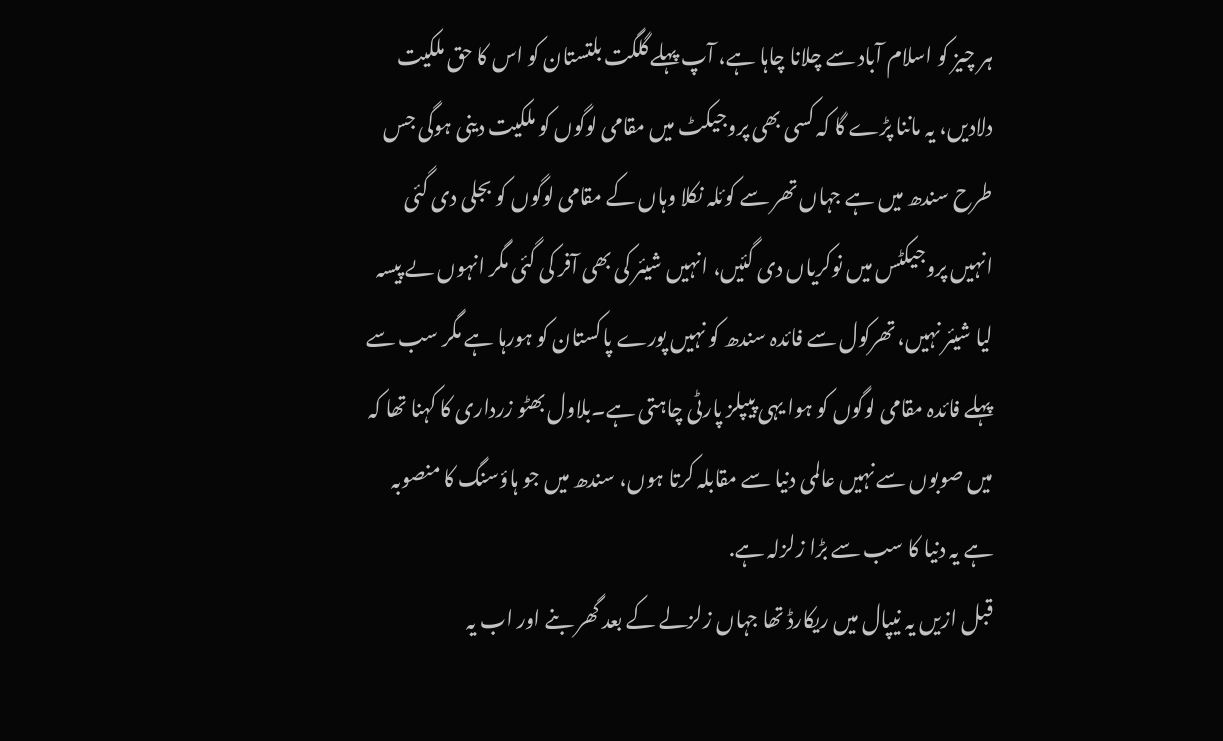ہر چیز کو اسلام آباد سے چلانا چاہا ہے، آپ پہلے گلگت بلتستان کو اس کا حق ملکیت دلادیں، یہ ماننا پڑے گا کہ کسی بھی پروجیکٹ میں مقامی لوگوں کو ملکیت دینی ہوگی جس طرح سندھ میں ہے جہاں تھر سے کوئلہ نکلا وہاں کے مقامی لوگوں کو بجلی دی گئی انہیں پروجیکٹس میں نوکریاں دی گئیں، انہیں شیئر کی بھی آفر کی گئی مگر انہوں ںے پیسہ لیا شیئر نہیں، تھرکول سے فائدہ سندھ کو نہیں پورے پاکستان کو ہورہا ہے مگر سب سے پہلے فائدہ مقامی لوگوں کو ہوا یہی پیپلز پارٹی چاہتی ہے۔بلاول بھٹو زرداری کا کہنا تھا کہ میں صوبوں سے نہیں عالمی دنیا سے مقابلہ کرتا ہوں، سندھ میں جو ہاؤسنگ کا منصوبہ ہے یہ دنیا کا سب سے بڑا زلزلہ ہے.
قبل ازیں یہ نیپال میں ریکارڈ تھا جہاں زلزلے کے بعد گھر بنے اور اب یہ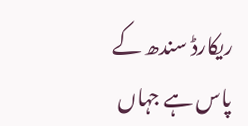ریکارڈ سندھ کے پاس ہے جہاں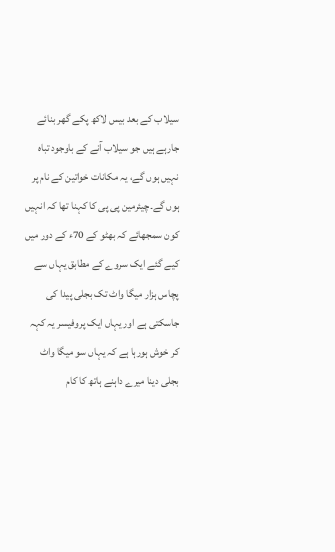سیلاب کے بعد بیس لاکھ پکے گھر بنائے جارہے ہیں جو سیلاب آنے کے باوجود تباہ نہیں ہوں گے، یہ مکانات خواتین کے نام پر ہوں گے۔چیئرمین پی پی کا کہنا تھا کہ انہیں کون سمجھائے کہ بھٹو کے 70ء کے دور میں کیے گئے ایک سروے کے مطابق یہاں سے پچاس ہزار میگا واٹ تک بجلی پیدا کی جاسکتی ہے اور یہاں ایک پروفیسر یہ کہہ کر خوش ہورہا ہے کہ یہاں سو میگا واٹ بجلی دینا میرے داہنے ہاتھ کا کام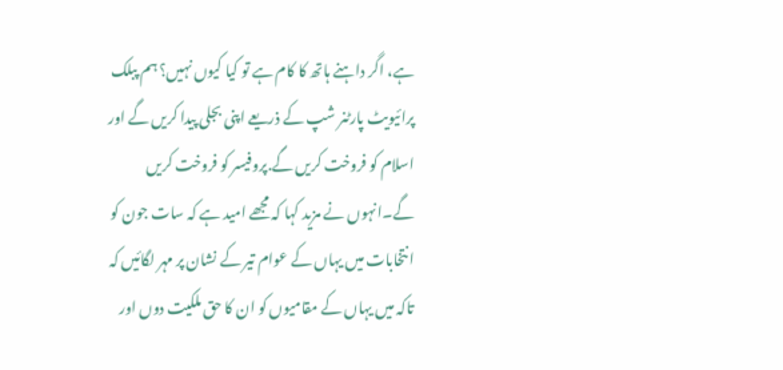ہے، اگر داہنے ہاتھ کا کام ہے تو کیا کیوں نہیں؟ ہم پبلک پرائیویٹ پارٹنر شپ کے ذریعے اپنی بجلی پیدا کریں گے اور اسلام کو فروخت کریں گے.پروفیسر کو فروخت کریں گے۔انہوں نے مزید کہا کہ مجھے امید ہے کہ سات جون کو انتخابات میں یہاں کے عوام تیر کے نشان پر مہر لگائیں کہ تاکہ میں یہاں کے مقامیوں کو ان کا حق ملکیت دوں اور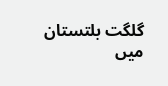گلگت بلتستان میں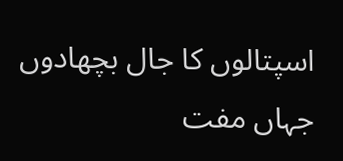اسپتالوں کا جال بچھادوں جہاں مفت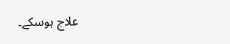علاج ہوسکے۔